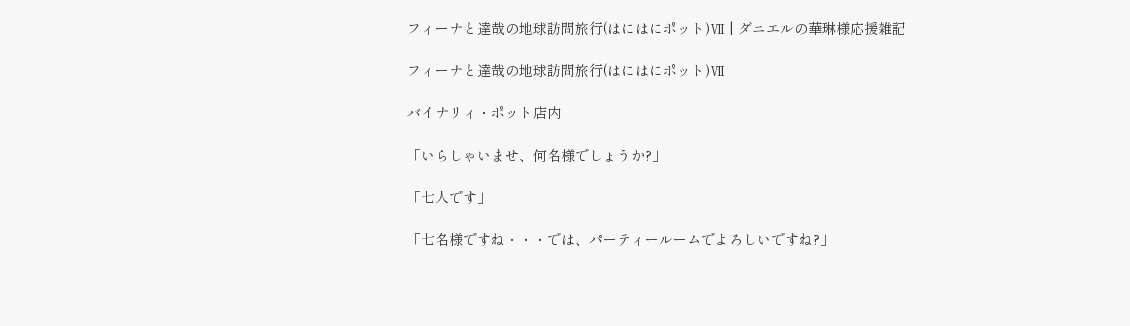フィーナと達哉の地球訪問旅行(はにはにポット)Ⅶ | ダニエルの華琳様応援雑記

フィーナと達哉の地球訪問旅行(はにはにポット)Ⅶ

バイナリィ・ポット店内

「いらしゃいませ、何名様でしょうか?」

「七人です」

「七名様ですね・・・では、パーティールームでよろしいですね?」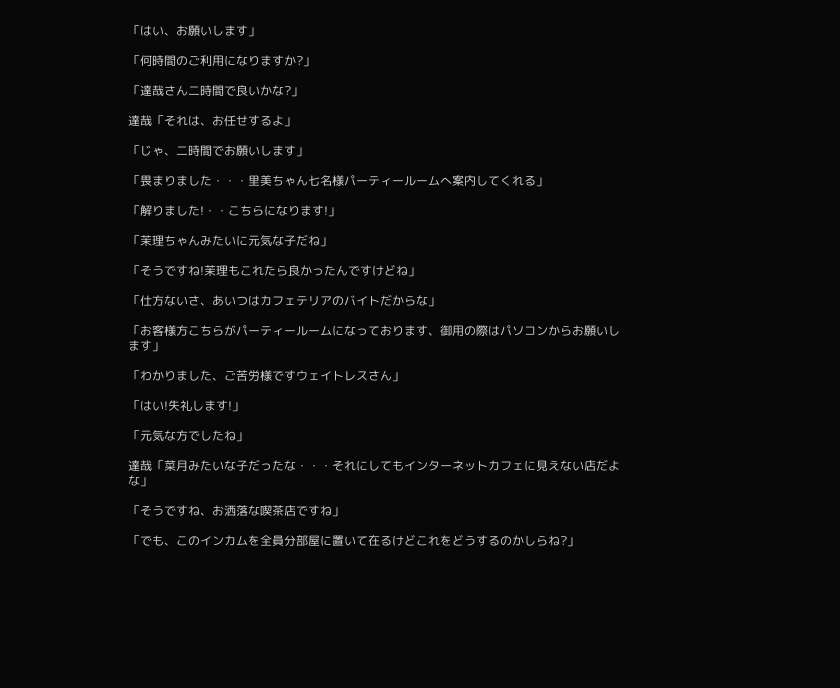「はい、お願いします」

「何時間のご利用になりますか?」

「達哉さん二時間で良いかな?」

達哉「それは、お任せするよ」

「じゃ、二時間でお願いします」

「畏まりました・・・里美ちゃん七名様パーティールームへ案内してくれる」

「解りました!・・こちらになります!」

「茉理ちゃんみたいに元気な子だね」

「そうですね!茉理もこれたら良かったんですけどね」

「仕方ないさ、あいつはカフェテリアのバイトだからな」

「お客様方こちらがパーティールームになっております、御用の際はパソコンからお願いします」

「わかりました、ご苦労様ですウェイトレスさん」

「はい!失礼します!」

「元気な方でしたね」

達哉「菜月みたいな子だったな・・・それにしてもインターネットカフェに見えない店だよな」

「そうですね、お洒落な喫茶店ですね」

「でも、このインカムを全員分部屋に置いて在るけどこれをどうするのかしらね?」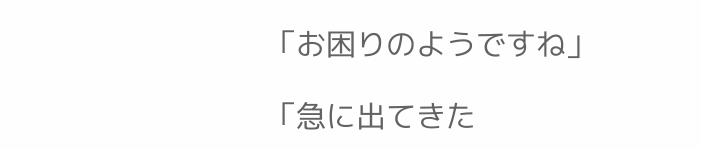「お困りのようですね」

「急に出てきた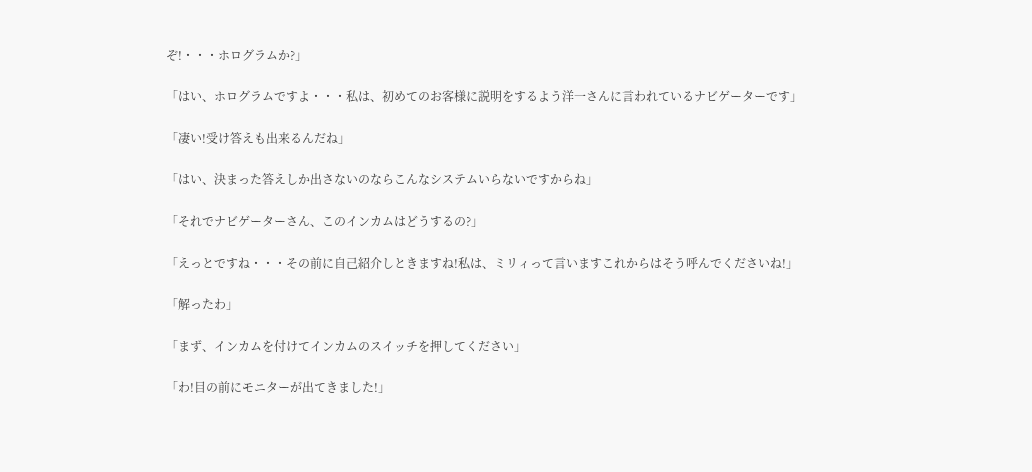ぞ!・・・ホログラムか?」

「はい、ホログラムですよ・・・私は、初めてのお客様に説明をするよう洋一さんに言われているナビゲーターです」

「凄い!受け答えも出来るんだね」

「はい、決まった答えしか出さないのならこんなシステムいらないですからね」

「それでナビゲーターさん、このインカムはどうするの?」

「えっとですね・・・その前に自己紹介しときますね!私は、ミリィって言いますこれからはそう呼んでくださいね!」

「解ったわ」

「まず、インカムを付けてインカムのスイッチを押してください」

「わ!目の前にモニターが出てきました!」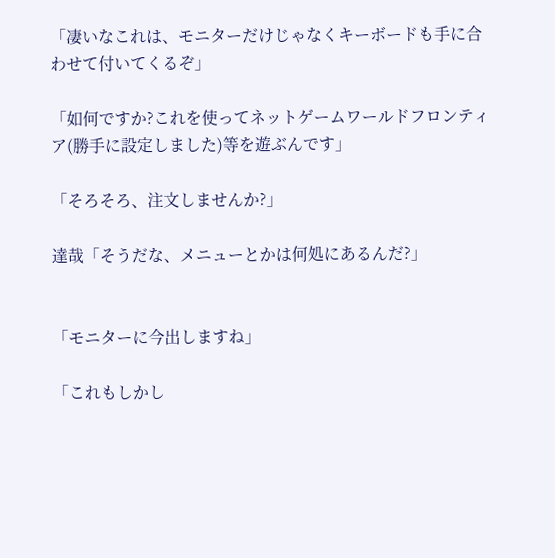「凄いなこれは、モニターだけじゃなくキーボードも手に合わせて付いてくるぞ」

「如何ですか?これを使ってネットゲームワールドフロンティア(勝手に設定しました)等を遊ぶんです」

「そろそろ、注文しませんか?」

達哉「そうだな、メニューとかは何処にあるんだ?」


「モニターに今出しますね」

「これもしかし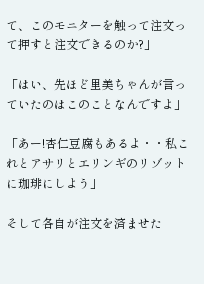て、このモニターを触って注文って押すと注文できるのか?」

「はい、先ほど里美ちゃんが言っていたのはこのことなんですよ」

「あー!杏仁豆腐もあるよ・・私これとアサリとエリンギのリゾットに珈琲にしよう」

そして各自が注文を済ませた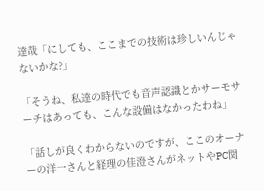達哉「にしても、ここまでの技術は珍しいんじゃないかな?」

「そうね、私達の時代でも音声認識とかサーモサーチはあっても、こんな設備はなかったわね」

「話しが良くわからないのですが、ここのオーナーの洋一さんと経理の佳澄さんがネットやPC関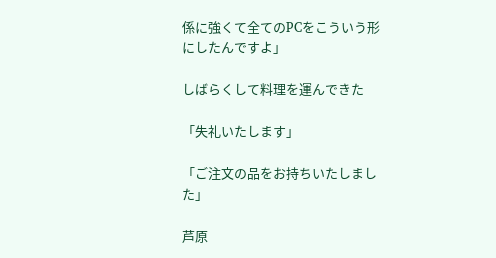係に強くて全てのPCをこういう形にしたんですよ」

しばらくして料理を運んできた

「失礼いたします」

「ご注文の品をお持ちいたしました」

芦原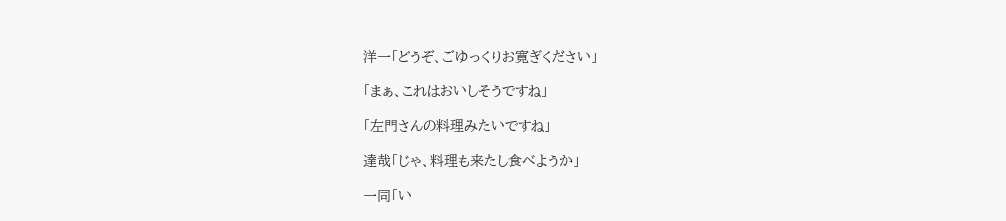洋一「どうぞ、ごゆっくりお寛ぎください」

「まぁ、これはおいしそうですね」

「左門さんの料理みたいですね」

達哉「じゃ、料理も来たし食べようか」

一同「い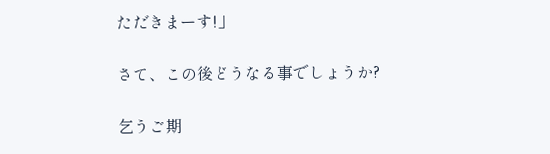ただきまーす!」

さて、この後どうなる事でしょうか?

乞うご期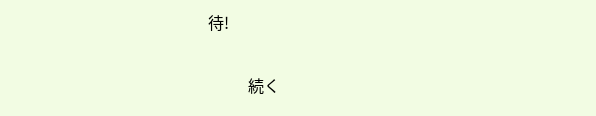待!

          続く